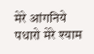मेरे आंगनिये पधारो मेरे श्याम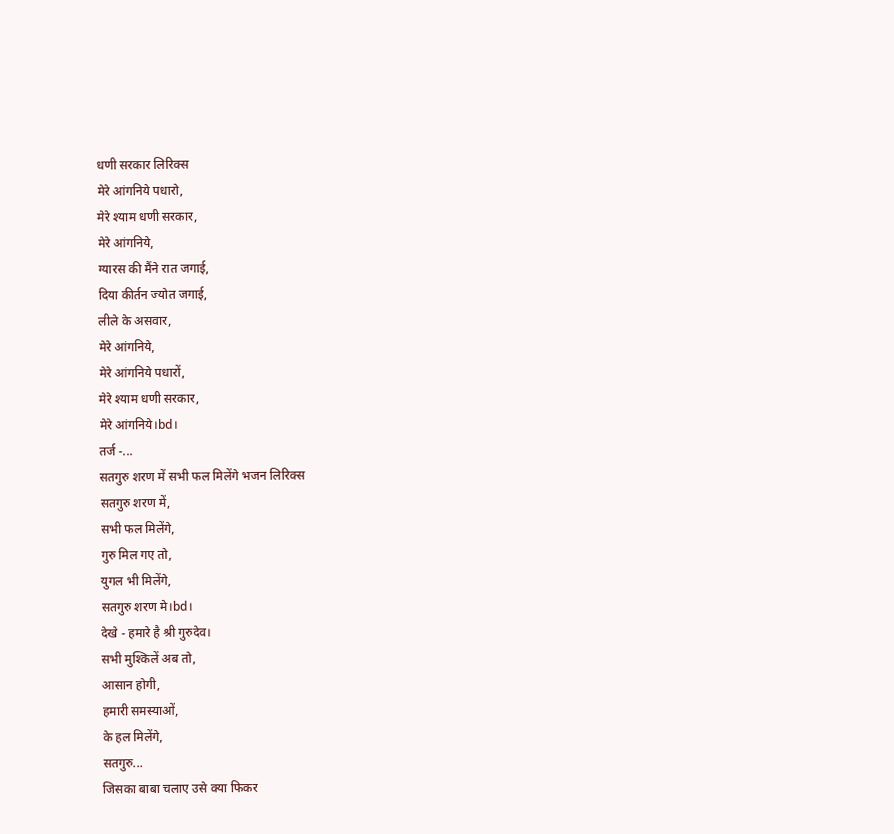धणी सरकार लिरिक्स
मेरे आंगनिये पधारो,
मेरे श्याम धणी सरकार,
मेरे आंगनिये,
ग्यारस की मैंने रात जगाई,
दिया कीर्तन ज्योत जगाई,
लीले के असवार,
मेरे आंगनिये,
मेरे आंगनिये पधारों,
मेरे श्याम धणी सरकार,
मेरे आंगनिये।bd।
तर्ज -...
सतगुरु शरण में सभी फल मिलेंगे भजन लिरिक्स
सतगुरु शरण में,
सभी फल मिलेंगे,
गुरु मिल गए तो,
युगल भी मिलेंगे,
सतगुरु शरण मे।bd।
देखे - हमारे है श्री गुरुदेव।
सभी मुश्किलें अब तो,
आसान होगी,
हमारी समस्याओं,
के हल मिलेंगे,
सतगुरु...
जिसका बाबा चलाए उसे क्या फिकर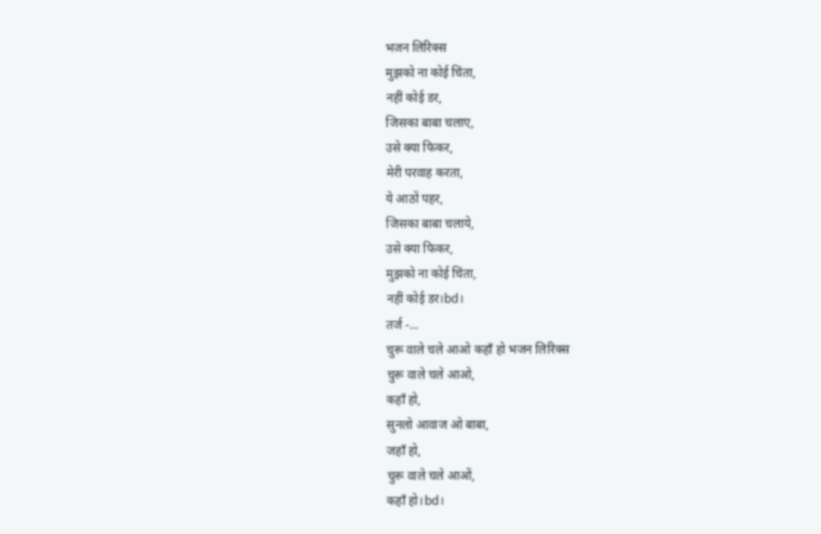भजन लिरिक्स
मुझको ना कोई चिंता,
नहीं कोई डर,
जिसका बाबा चलाए,
उसे क्या फिकर,
मेरी परवाह करता,
ये आठों पहर,
जिसका बाबा चलाये,
उसे क्या फिकर,
मुझको ना कोई चिंता,
नहीं कोई डर।bd।
तर्ज -...
चुरू वाले चले आओ कहाँ हो भजन लिरिक्स
चुरू वाले चले आओ,
कहाँ हो,
सुनलो आवाज ओ बाबा,
जहाँ हो,
चुरू वाले चले आओं,
कहाँ हो।bd।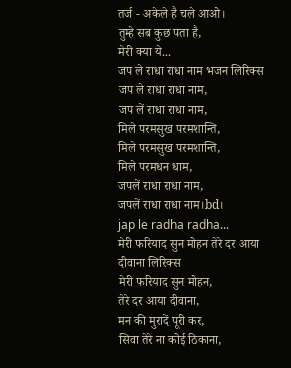तर्ज - अकेले है चले आओ।
तुम्हे सब कुछ पता है,
मेरी क्या ये...
जप ले राधा राधा नाम भजन लिरिक्स
जप ले राधा राधा नाम,
जप लें राधा राधा नाम,
मिले परमसुख परमशान्ति,
मिले परमसुख परमशान्ति,
मिले परमधन धाम,
जपलें राधा राधा नाम,
जपलें राधा राधा नाम।bd।
jap le radha radha...
मेरी फरियाद सुन मोहन तेरे दर आया दीवाना लिरिक्स
मेरी फरियाद सुन मोहन,
तेरे दर आया दीवाना,
मन की मुरादें पूरी कर,
सिवा तेरे ना कोई ठिकाना,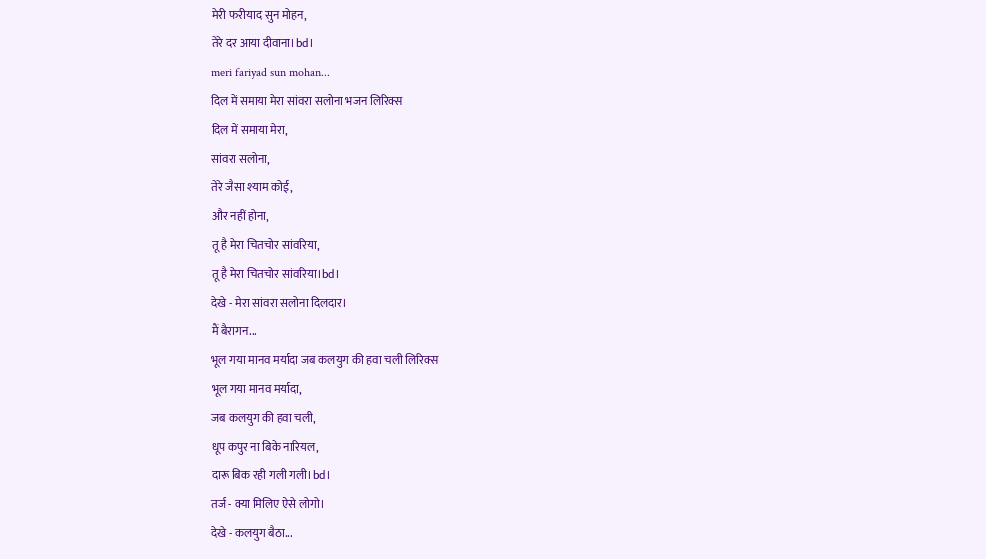मेरी फरीयाद सुन मोहन,
तेरे दर आया दीवाना।bd।
meri fariyad sun mohan...
दिल में समाया मेरा सांवरा सलोना भजन लिरिक्स
दिल में समाया मेरा,
सांवरा सलोना,
तेरे जैसा श्याम कोई,
और नहीं होना,
तू है मेरा चितचोर सांवरिया,
तू है मेरा चितचोर सांवरिया।bd।
देखे - मेरा सांवरा सलोना दिलदार।
मैं बैरागन...
भूल गया मानव मर्यादा जब कलयुग की हवा चली लिरिक्स
भूल गया मानव मर्यादा,
जब कलयुग की हवा चली,
धूप कपुर ना बिके नारियल,
दारू बिक रही गली गली।bd।
तर्ज - क्या मिलिए ऐसे लोगो।
देखे - कलयुग बैठा...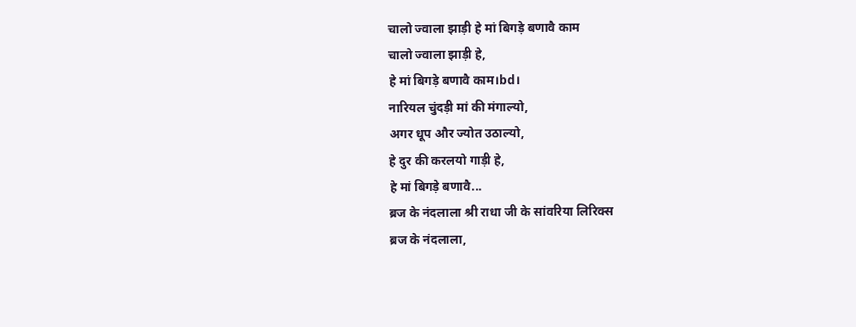चालो ज्वाला झाड़ी हे मां बिगड़े बणावै काम
चालो ज्वाला झाड़ी हे,
हे मां बिगड़े बणावै काम।bd।
नारियल चुंदड़ी मां की मंगाल्यो,
अगर धूप और ज्योत उठाल्यो,
हे दुर की करलयो गाड़ी हे,
हे मां बिगड़े बणावै...
ब्रज के नंदलाला श्री राधा जी के सांवरिया लिरिक्स
ब्रज के नंदलाला,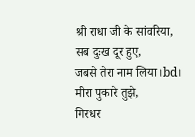श्री राधा जी के सांवरिया,
सब दुःख दूर हुए,
जबसे तेरा नाम लिया।bd।
मीरा पुकारे तुझे,
गिरधर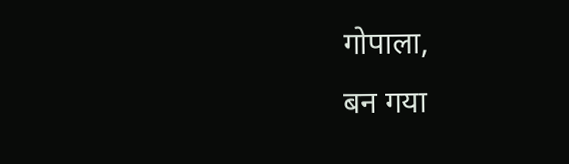गोपाला,
बन गया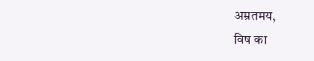अम्रतमय,
विष का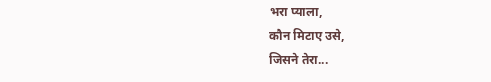भरा प्याला,
कौन मिटाए उसे,
जिसने तेरा...